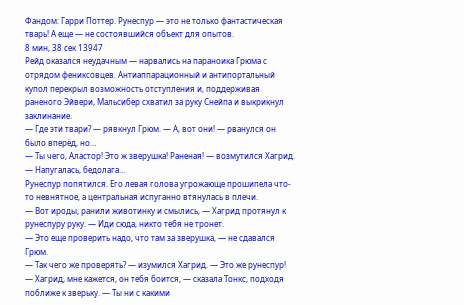Фандом: Гарри Поттер. Рунеспур — это не только фантастическая тварь! А еще — не состоявшийся объект для опытов.
8 мин, 38 сек 13947
Рейд оказался неудачным — нарвались на параноика Грюма с отрядом фениксовцев. Антиаппарационный и антипортальный купол перекрыл возможность отступления и, поддерживая раненого Эйвери, Мальсибер схватил за руку Снейпа и выкрикнул заклинание.
— Где эти твари? — рявкнул Грюм. — А, вот они! — рванулся он было вперёд, но…
— Ты чего, Аластор! Это ж зверушка! Раненая! — возмутился Хагрид. — Напугалась, бедолага…
Рунеспур попятился. Его левая голова угрожающе прошипела что-то невнятное, а центральная испуганно втянулась в плечи.
— Вот ироды, ранили животинку и смылись, — Хагрид протянул к рунеспуру руку. — Иди сюда, никто тебя не тронет.
— Это еще проверить надо, что там за зверушка, — не сдавался Грюм.
— Так чего же проверять? — изумился Хагрид. — Это же рунеспур!
— Хагрид, мне кажется, он тебя боится, — сказала Тонкс, подходя поближе к зверьку. — Ты ни с какими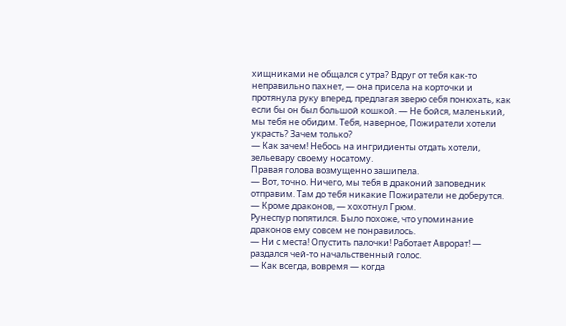хищниками не общался с утра? Вдруг от тебя как-то неправильно пахнет, — она присела на корточки и протянула руку вперед, предлагая зверю себя понюхать, как если бы он был большой кошкой. — Не бойся, маленький, мы тебя не обидим. Тебя, наверное, Пожиратели хотели украсть? Зачем только?
— Как зачем! Небось на ингридиенты отдать хотели, зельевару своему носатому.
Правая голова возмущенно зашипела.
— Вот, точно. Ничего, мы тебя в драконий заповедник отправим. Там до тебя никакие Пожиратели не доберутся.
— Кроме драконов, — хохотнул Грюм.
Рунеспур попятился. Было похоже, что упоминание драконов ему совсем не понравилось.
— Ни с места! Опустить палочки! Работает Аврорат! — раздался чей-то начальственный голос.
— Как всегда, вовремя — когда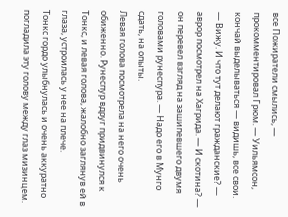все Пожиратели смылись, — прокомментировал Грюм. — Уильямсон, кончай выделываться — видишь, все свои.
— Вижу. И что тут делают гражданские? — аврор посмотрел на Хагрида. — И скотина? — он перевел взгляд на зашипевшего двумя головами рунеспура. — Надо его в Мунго сдать, на опыты.
Левая голова посмотрела на него очень обиженно. Рунеспур вдруг придвинулся к Тонкс, и левая голова, жалобно заглянув ей в глаза, устроилась у нее на плече.
Тонкс гордо улыбнулась и очень аккуратно погладила эту голову между глаз мизинцем.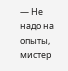— Не надо на опыты, мистер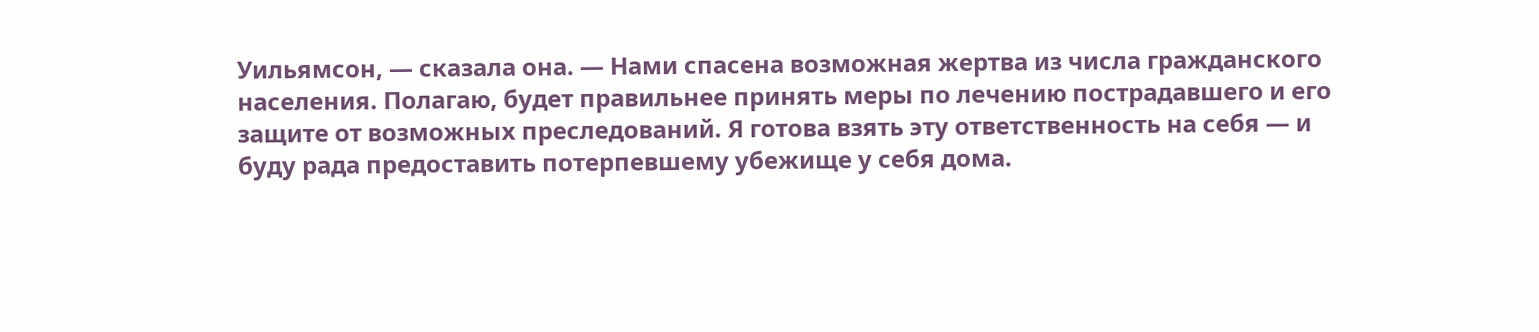Уильямсон, — сказала она. — Нами спасена возможная жертва из числа гражданского населения. Полагаю, будет правильнее принять меры по лечению пострадавшего и его защите от возможных преследований. Я готова взять эту ответственность на себя — и буду рада предоставить потерпевшему убежище у себя дома.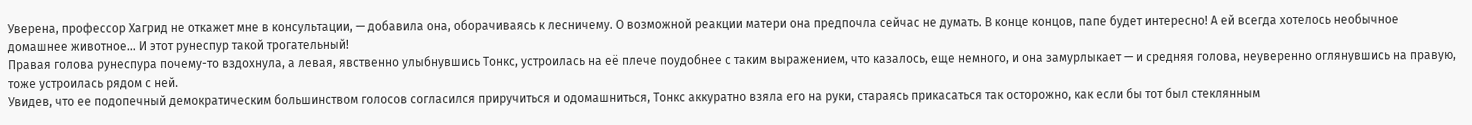Уверена, профессор Хагрид не откажет мне в консультации, — добавила она, оборачиваясь к лесничему. О возможной реакции матери она предпочла сейчас не думать. В конце концов, папе будет интересно! А ей всегда хотелось необычное домашнее животное… И этот рунеспур такой трогательный!
Правая голова рунеспура почему-то вздохнула, а левая, явственно улыбнувшись Тонкс, устроилась на её плече поудобнее с таким выражением, что казалось, еще немного, и она замурлыкает — и средняя голова, неуверенно оглянувшись на правую, тоже устроилась рядом с ней.
Увидев, что ее подопечный демократическим большинством голосов согласился приручиться и одомашниться, Тонкс аккуратно взяла его на руки, стараясь прикасаться так осторожно, как если бы тот был стеклянным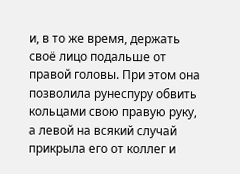и, в то же время, держать своё лицо подальше от правой головы. При этом она позволила рунеспуру обвить кольцами свою правую руку, а левой на всякий случай прикрыла его от коллег и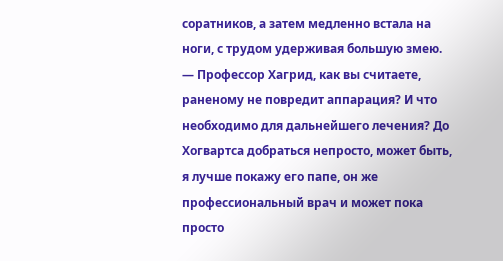соратников, а затем медленно встала на ноги, с трудом удерживая большую змею.
— Профессор Хагрид, как вы считаете, раненому не повредит аппарация? И что необходимо для дальнейшего лечения? До Хогвартса добраться непросто, может быть, я лучше покажу его папе, он же профессиональный врач и может пока просто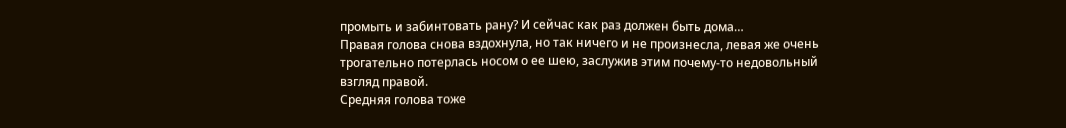промыть и забинтовать рану? И сейчас как раз должен быть дома…
Правая голова снова вздохнула, но так ничего и не произнесла, левая же очень трогательно потерлась носом о ее шею, заслужив этим почему-то недовольный взгляд правой.
Средняя голова тоже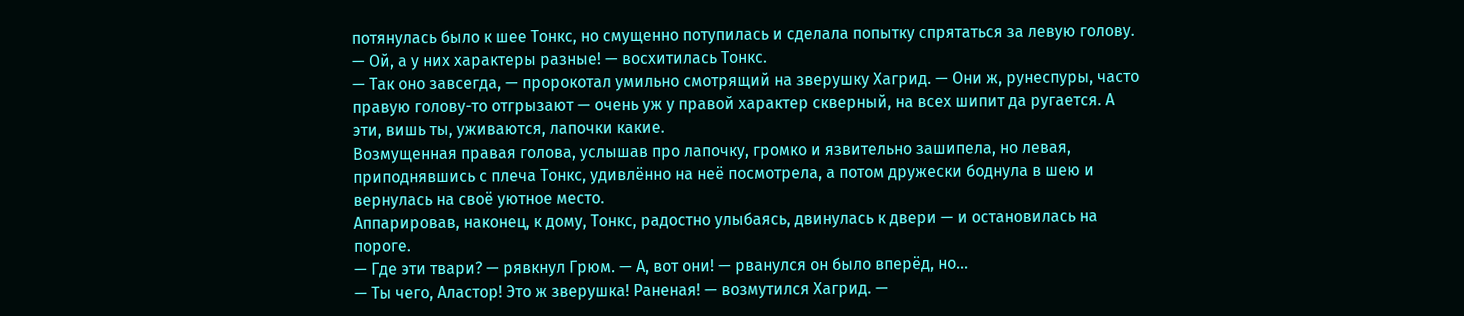потянулась было к шее Тонкс, но смущенно потупилась и сделала попытку спрятаться за левую голову.
— Ой, а у них характеры разные! — восхитилась Тонкс.
— Так оно завсегда, — пророкотал умильно смотрящий на зверушку Хагрид. — Они ж, рунеспуры, часто правую голову-то отгрызают — очень уж у правой характер скверный, на всех шипит да ругается. А эти, вишь ты, уживаются, лапочки какие.
Возмущенная правая голова, услышав про лапочку, громко и язвительно зашипела, но левая, приподнявшись с плеча Тонкс, удивлённо на неё посмотрела, а потом дружески боднула в шею и вернулась на своё уютное место.
Аппарировав, наконец, к дому, Тонкс, радостно улыбаясь, двинулась к двери — и остановилась на пороге.
— Где эти твари? — рявкнул Грюм. — А, вот они! — рванулся он было вперёд, но…
— Ты чего, Аластор! Это ж зверушка! Раненая! — возмутился Хагрид. —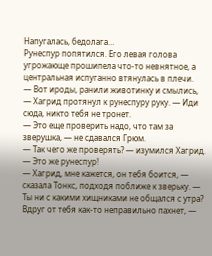Напугалась, бедолага…
Рунеспур попятился. Его левая голова угрожающе прошипела что-то невнятное, а центральная испуганно втянулась в плечи.
— Вот ироды, ранили животинку и смылись, — Хагрид протянул к рунеспуру руку. — Иди сюда, никто тебя не тронет.
— Это еще проверить надо, что там за зверушка, — не сдавался Грюм.
— Так чего же проверять? — изумился Хагрид. — Это же рунеспур!
— Хагрид, мне кажется, он тебя боится, — сказала Тонкс, подходя поближе к зверьку. — Ты ни с какими хищниками не общался с утра? Вдруг от тебя как-то неправильно пахнет, —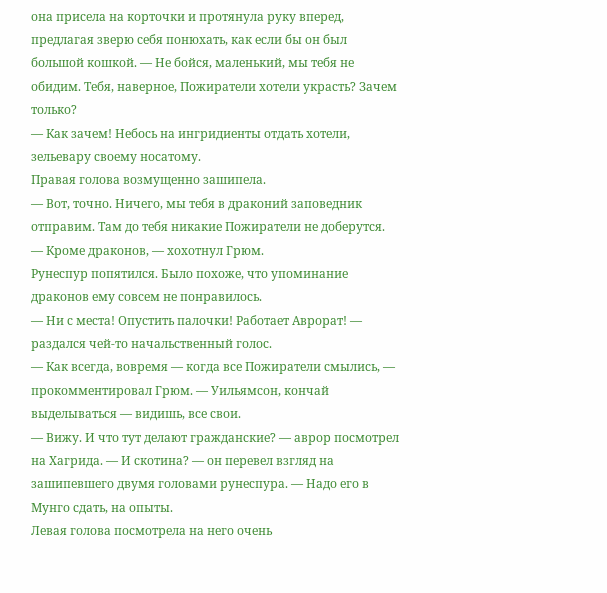она присела на корточки и протянула руку вперед, предлагая зверю себя понюхать, как если бы он был большой кошкой. — Не бойся, маленький, мы тебя не обидим. Тебя, наверное, Пожиратели хотели украсть? Зачем только?
— Как зачем! Небось на ингридиенты отдать хотели, зельевару своему носатому.
Правая голова возмущенно зашипела.
— Вот, точно. Ничего, мы тебя в драконий заповедник отправим. Там до тебя никакие Пожиратели не доберутся.
— Кроме драконов, — хохотнул Грюм.
Рунеспур попятился. Было похоже, что упоминание драконов ему совсем не понравилось.
— Ни с места! Опустить палочки! Работает Аврорат! — раздался чей-то начальственный голос.
— Как всегда, вовремя — когда все Пожиратели смылись, — прокомментировал Грюм. — Уильямсон, кончай выделываться — видишь, все свои.
— Вижу. И что тут делают гражданские? — аврор посмотрел на Хагрида. — И скотина? — он перевел взгляд на зашипевшего двумя головами рунеспура. — Надо его в Мунго сдать, на опыты.
Левая голова посмотрела на него очень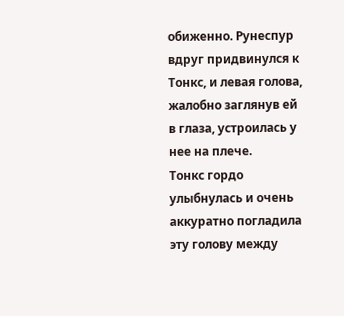обиженно. Рунеспур вдруг придвинулся к Тонкс, и левая голова, жалобно заглянув ей в глаза, устроилась у нее на плече.
Тонкс гордо улыбнулась и очень аккуратно погладила эту голову между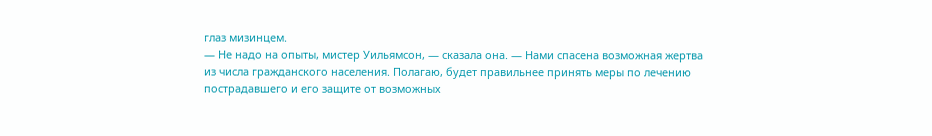глаз мизинцем.
— Не надо на опыты, мистер Уильямсон, — сказала она. — Нами спасена возможная жертва из числа гражданского населения. Полагаю, будет правильнее принять меры по лечению пострадавшего и его защите от возможных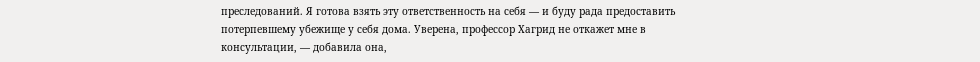преследований. Я готова взять эту ответственность на себя — и буду рада предоставить потерпевшему убежище у себя дома. Уверена, профессор Хагрид не откажет мне в консультации, — добавила она,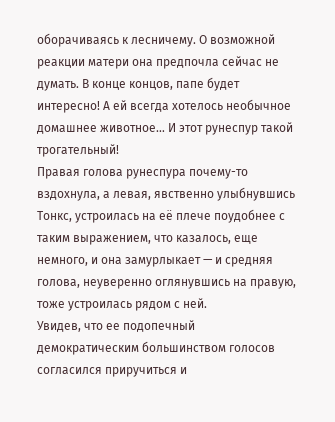оборачиваясь к лесничему. О возможной реакции матери она предпочла сейчас не думать. В конце концов, папе будет интересно! А ей всегда хотелось необычное домашнее животное… И этот рунеспур такой трогательный!
Правая голова рунеспура почему-то вздохнула, а левая, явственно улыбнувшись Тонкс, устроилась на её плече поудобнее с таким выражением, что казалось, еще немного, и она замурлыкает — и средняя голова, неуверенно оглянувшись на правую, тоже устроилась рядом с ней.
Увидев, что ее подопечный демократическим большинством голосов согласился приручиться и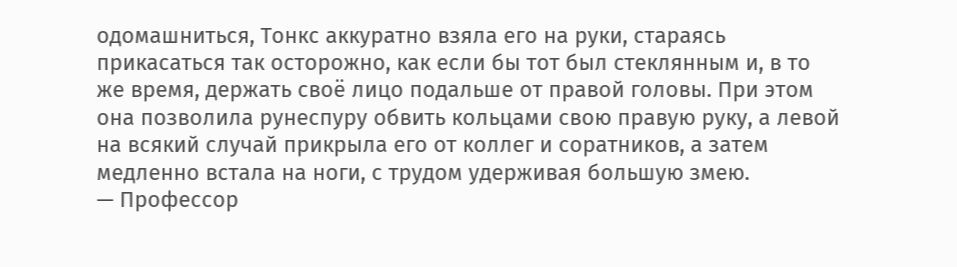одомашниться, Тонкс аккуратно взяла его на руки, стараясь прикасаться так осторожно, как если бы тот был стеклянным и, в то же время, держать своё лицо подальше от правой головы. При этом она позволила рунеспуру обвить кольцами свою правую руку, а левой на всякий случай прикрыла его от коллег и соратников, а затем медленно встала на ноги, с трудом удерживая большую змею.
— Профессор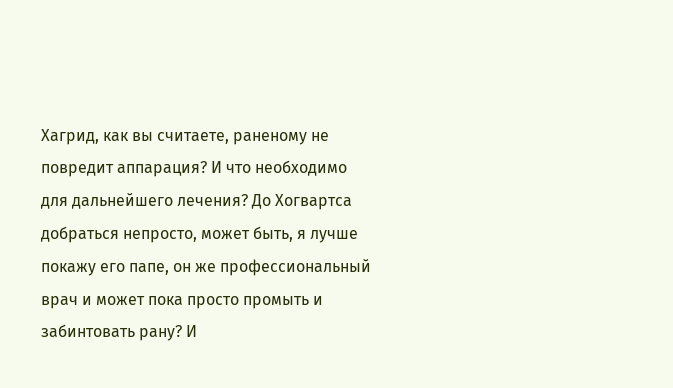Хагрид, как вы считаете, раненому не повредит аппарация? И что необходимо для дальнейшего лечения? До Хогвартса добраться непросто, может быть, я лучше покажу его папе, он же профессиональный врач и может пока просто промыть и забинтовать рану? И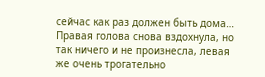сейчас как раз должен быть дома…
Правая голова снова вздохнула, но так ничего и не произнесла, левая же очень трогательно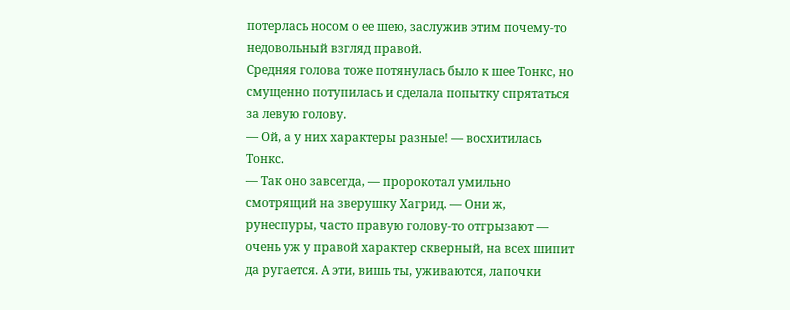потерлась носом о ее шею, заслужив этим почему-то недовольный взгляд правой.
Средняя голова тоже потянулась было к шее Тонкс, но смущенно потупилась и сделала попытку спрятаться за левую голову.
— Ой, а у них характеры разные! — восхитилась Тонкс.
— Так оно завсегда, — пророкотал умильно смотрящий на зверушку Хагрид. — Они ж, рунеспуры, часто правую голову-то отгрызают — очень уж у правой характер скверный, на всех шипит да ругается. А эти, вишь ты, уживаются, лапочки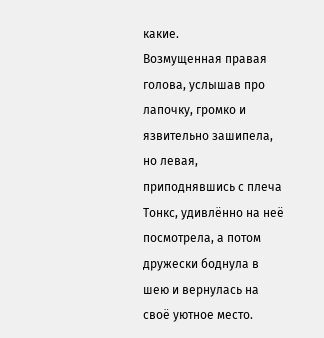какие.
Возмущенная правая голова, услышав про лапочку, громко и язвительно зашипела, но левая, приподнявшись с плеча Тонкс, удивлённо на неё посмотрела, а потом дружески боднула в шею и вернулась на своё уютное место.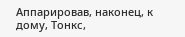Аппарировав, наконец, к дому, Тонкс,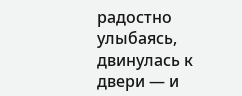радостно улыбаясь, двинулась к двери — и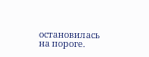остановилась на пороге.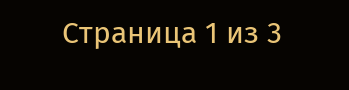Страница 1 из 3